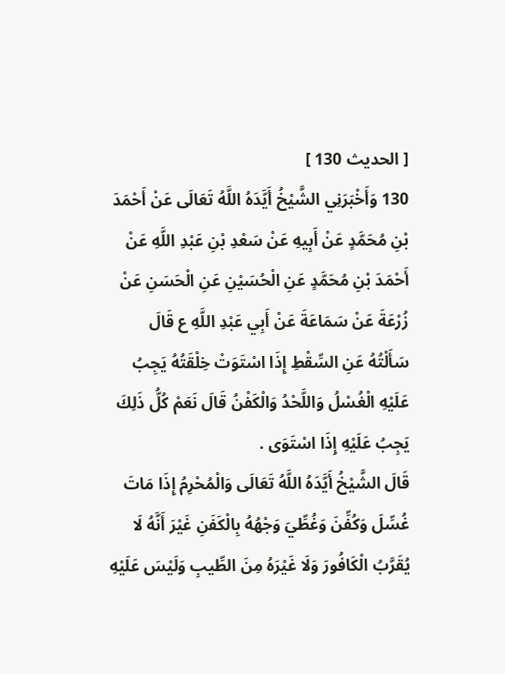[ الحديث 130 ]
130 وَأَخْبَرَنِي الشَّيْخُ أَيَّدَهُ اللَّهُ تَعَالَى عَنْ أَحْمَدَ بْنِ مُحَمَّدٍ عَنْ أَبِيهِ عَنْ سَعْدِ بْنِ عَبْدِ اللَّهِ عَنْ أَحْمَدَ بْنِ مُحَمَّدٍ عَنِ الْحُسَيْنِ عَنِ الْحَسَنِ عَنْ زُرْعَةَ عَنْ سَمَاعَةَ عَنْ أَبِي عَبْدِ اللَّهِ ع قَالَ سَأَلْتُهُ عَنِ السِّقْطِ إِذَا اسْتَوَتْ خِلْقَتُهُ يَجِبُ عَلَيْهِ الْغُسْلُ وَاللَّحْدُ وَالْكَفْنُ قَالَ نَعَمْ كُلُّ ذَلِكَ يَجِبُ عَلَيْهِ إِذَا اسْتَوَى .
قَالَ الشَّيْخُ أَيَّدَهُ اللَّهُ تَعَالَى وَالْمُحْرِمُ إِذَا مَاتَ غُسِّلَ وَكُفِّنَ وَغُطِّيَ وَجْهُهُ بِالْكَفَنِ غَيْرَ أَنَّهُ لَا يُقَرَّبُ الْكَافُورَ وَلَا غَيْرَهُ مِنَ الطِّيبِ وَلَيْسَ عَلَيْهِ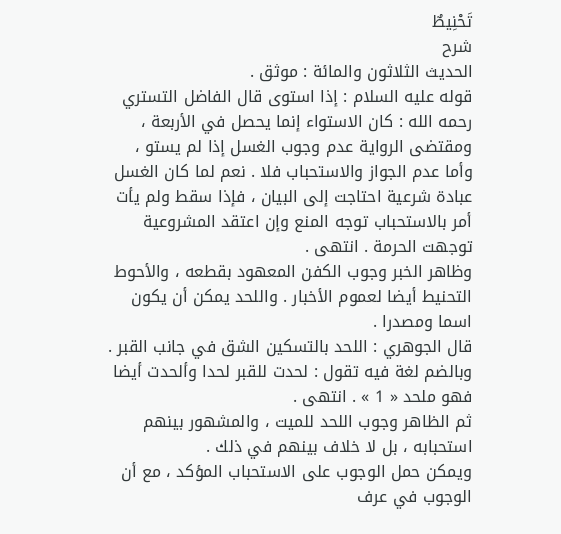تَحْنِيطٌ
شرح
الحديث الثلاثون والمائة : موثق .
قوله عليه السلام : إذا استوى قال الفاضل التستري رحمه الله : كان الاستواء إنما يحصل في الأربعة ، ومقتضى الرواية عدم وجوب الغسل إذا لم يستو ، وأما عدم الجواز والاستحباب فلا . نعم لما كان الغسل عبادة شرعية احتاجت إلى البيان ، فإذا سقط ولم يأت أمر بالاستحباب توجه المنع وإن اعتقد المشروعية توجهت الحرمة . انتهى .
وظاهر الخبر وجوب الكفن المعهود بقطعه ، والأحوط التحنيط أيضا لعموم الأخبار . واللحد يمكن أن يكون اسما ومصدرا .
قال الجوهري : اللحد بالتسكين الشق في جانب القبر . وبالضم لغة فيه تقول : لحدت للقبر لحدا وألحدت أيضا فهو ملحد « 1 » . انتهى .
ثم الظاهر وجوب اللحد للميت ، والمشهور بينهم استحبابه ، بل لا خلاف بينهم في ذلك .
ويمكن حمل الوجوب على الاستحباب المؤكد ، مع أن الوجوب في عرف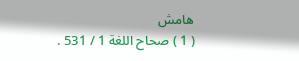هامش
( 1 ) صحاح اللغة 1 / 531 .